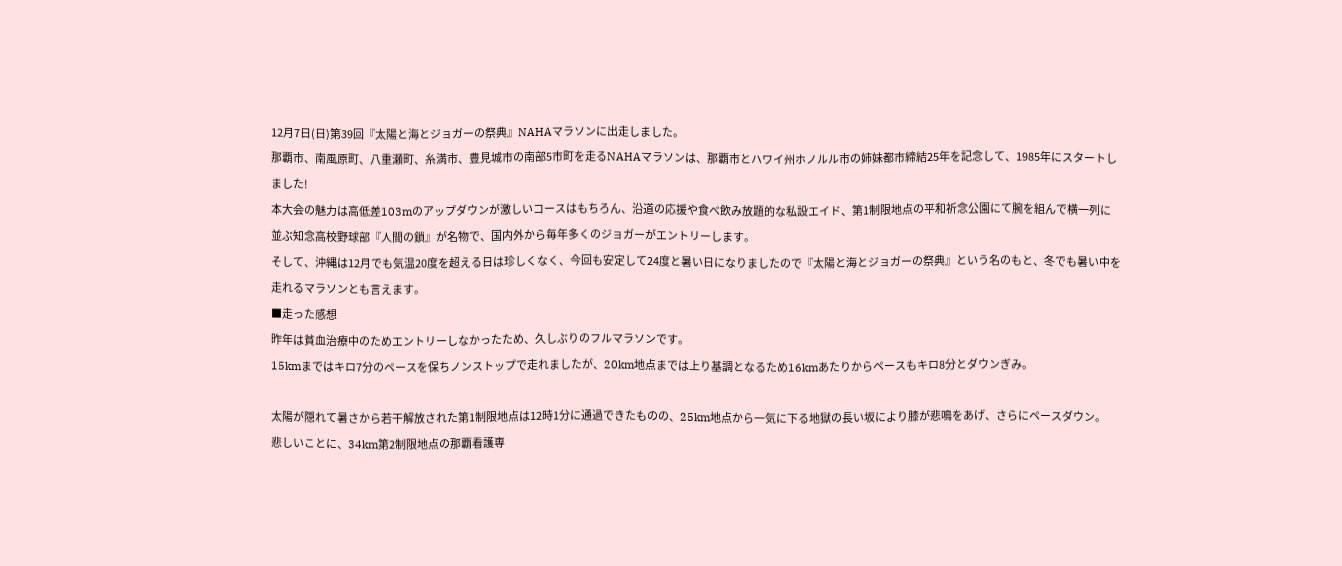12月7日(日)第39回『太陽と海とジョガーの祭典』NAHAマラソンに出走しました。
那覇市、南風原町、八重瀬町、糸満市、豊見城市の南部5市町を走るNAHAマラソンは、那覇市とハワイ州ホノルル市の姉妹都市締結25年を記念して、1985年にスタートしました!
本大会の魅力は高低差103mのアップダウンが激しいコースはもちろん、沿道の応援や食べ飲み放題的な私設エイド、第1制限地点の平和祈念公園にて腕を組んで横一列に並ぶ知念高校野球部『人間の鎖』が名物で、国内外から毎年多くのジョガーがエントリーします。
そして、沖縄は12月でも気温20度を超える日は珍しくなく、今回も安定して24度と暑い日になりましたので『太陽と海とジョガーの祭典』という名のもと、冬でも暑い中を走れるマラソンとも言えます。
■走った感想
昨年は貧血治療中のためエントリーしなかったため、久しぶりのフルマラソンです。
15kmまではキロ7分のペースを保ちノンストップで走れましたが、20km地点までは上り基調となるため16kmあたりからペースもキロ8分とダウンぎみ。

太陽が隠れて暑さから若干解放された第1制限地点は12時1分に通過できたものの、25km地点から一気に下る地獄の長い坂により膝が悲鳴をあげ、さらにペースダウン。
悲しいことに、34km第2制限地点の那覇看護専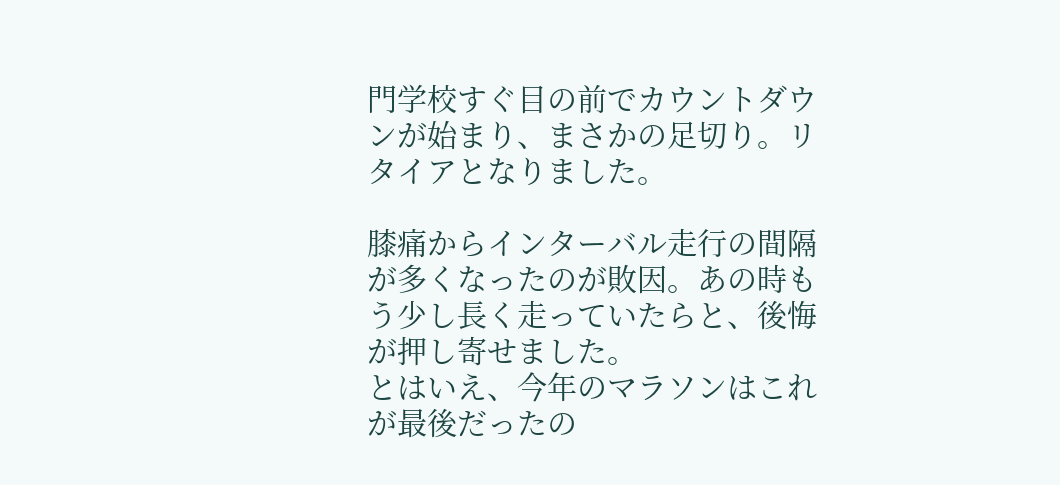門学校すぐ目の前でカウントダウンが始まり、まさかの足切り。リタイアとなりました。

膝痛からインターバル走行の間隔が多くなったのが敗因。あの時もう少し長く走っていたらと、後悔が押し寄せました。
とはいえ、今年のマラソンはこれが最後だったの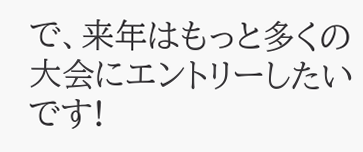で、来年はもっと多くの大会にエントリーしたいです!